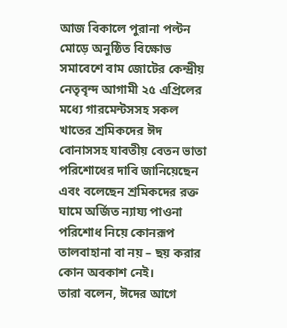আজ বিকালে পুরানা পল্টন মোড়ে অনুষ্ঠিত বিক্ষোভ সমাবেশে বাম জোটের কেন্দ্রীয় নেতৃবৃন্দ আগামী ২৫ এপ্রিলের মধ্যে গারমেন্টসসহ সকল খাতের শ্রমিকদের ঈদ বোনাসসহ যাবতীয় বেতন ভাতা পরিশোধের দাবি জানিয়েছেন এবং বলেছেন শ্রমিকদের রক্ত ঘামে অর্জিত ন্যায্য পাওনা পরিশোধ নিয়ে কোনরূপ তালবাহানা বা নয় – ছয় করার কোন অবকাশ নেই।
তারা বলেন, ঈদের আগে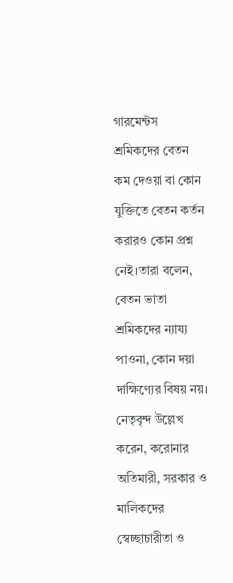গারমেন্টস শ্রমিকদের বেতন কম দেওয়া বা কোন যুক্তিতে বেতন কর্তন করারও কোন প্রশ্ন নেই।তারা বলেন, বেতন ভাতা শ্রমিকদের ন্যায্য পাওনা, কোন দয়া দাক্ষিণ্যের বিষয় নয়।
নেতৃবৃন্দ উল্লেখ করেন, করোনার অতিমারী, সরকার ও মালিকদের স্বেচ্ছাচারীতা ও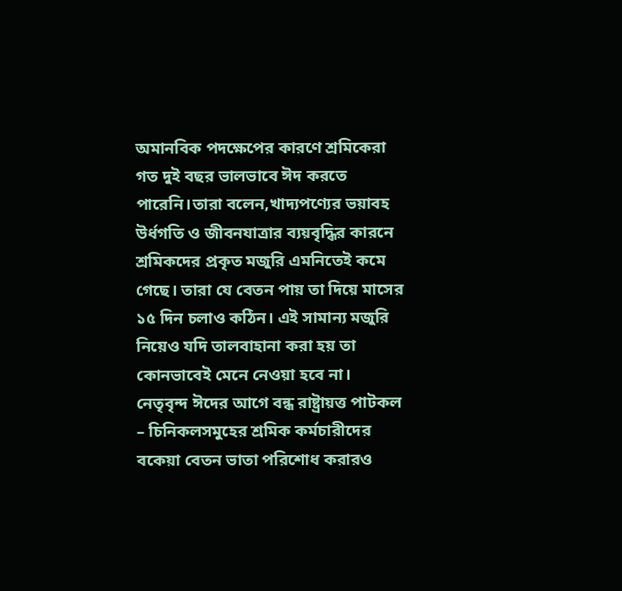অমানবিক পদক্ষেপের কারণে শ্রমিকেরা গত দুই বছর ভালভাবে ঈদ করতে পারেনি।তারা বলেন,খাদ্যপণ্যের ভয়াবহ উর্ধগতি ও জীবনযাত্রার ব্যয়বৃদ্ধির কারনে শ্রমিকদের প্রকৃত মজুরি এমনিতেই কমে গেছে। তারা যে বেতন পায় তা দিয়ে মাসের ১৫ দিন চলাও কঠিন। এই সামান্য মজুরি নিয়েও যদি তালবাহানা করা হয় তা কোনভাবেই মেনে নেওয়া হবে না।
নেতৃবৃন্দ ঈদের আগে বন্ধ রাষ্ট্রায়ত্ত পাটকল – চিনিকলসমুহের শ্রমিক কর্মচারীদের বকেয়া বেতন ভাতা পরিশোধ করারও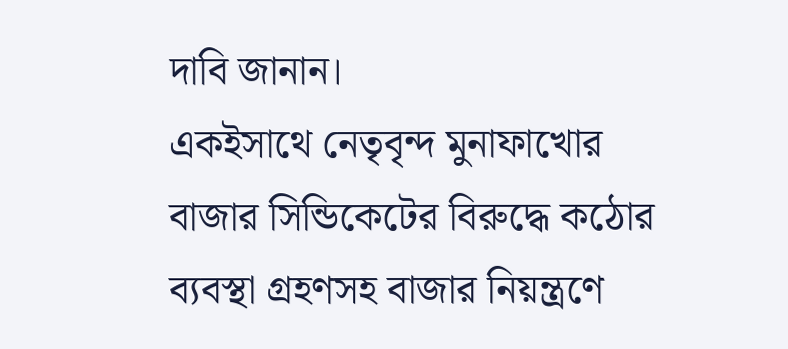দাবি জানান।
একইসাথে নেতৃবৃন্দ মুনাফাখোর বাজার সিন্ডিকেটের বিরুদ্ধে কঠোর ব্যবস্থা গ্রহণসহ বাজার নিয়ন্ত্রণে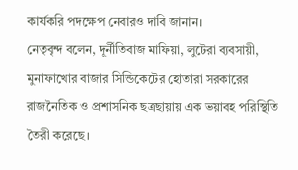কার্যকরি পদক্ষেপ নেবারও দাবি জানান।
নেতৃবৃন্দ বলেন, দূর্নীতিবাজ মাফিয়া, লুটেরা ব্যবসায়ী, মুনাফাখোর বাজার সিন্ডিকেটের হোতারা সরকারের রাজনৈতিক ও প্রশাসনিক ছত্রছায়ায় এক ভয়াবহ পরিস্থিতি তৈরী করেছে।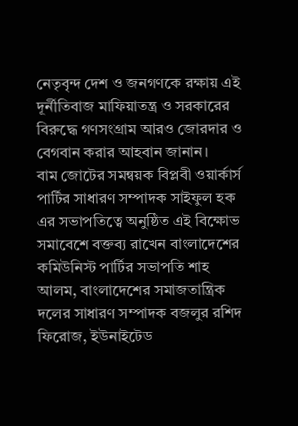নেতৃবৃন্দ দেশ ও জনগণকে রক্ষায় এই দূর্নীতিবাজ মাফিয়াতন্ত্র ও সরকারের বিরুদ্ধে গণসংগ্রাম আরও জোরদার ও বেগবান করার আহবান জানান।
বাম জোটের সমন্বয়ক বিপ্লবী ওয়ার্কার্স পার্টির সাধারণ সম্পাদক সাইফুল হক এর সভাপতিত্বে অনুষ্ঠিত এই বিক্ষোভ সমাবেশে বক্তব্য রাখেন বাংলাদেশের কমিউনিস্ট পার্টির সভাপতি শাহ আলম, বাংলাদেশের সমাজতান্ত্রিক দলের সাধারণ সম্পাদক বজলুর রশিদ ফিরোজ, ইউনাইটেড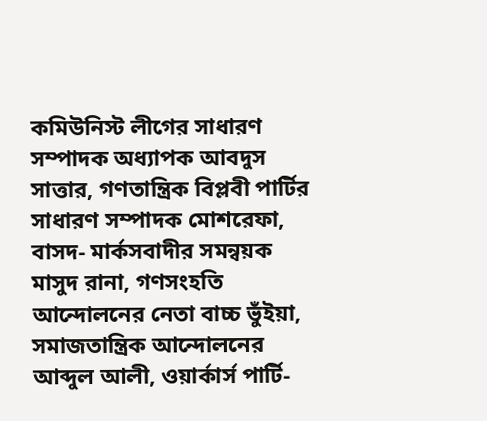কমিউনিস্ট লীগের সাধারণ সম্পাদক অধ্যাপক আবদুস সাত্তার, গণতান্ত্রিক বিপ্লবী পার্টির সাধারণ সম্পাদক মোশরেফা, বাসদ- মার্কসবাদীর সমন্বয়ক মাসুদ রানা, গণসংহতি আন্দোলনের নেতা বাচ্চ ভুঁইয়া, সমাজতান্ত্রিক আন্দোলনের আব্দুল আলী, ওয়ার্কার্স পার্টি-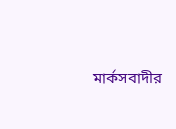মার্কসবাদীর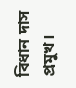বিধান দাস প্রমুখ।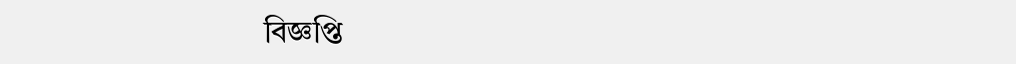বিজ্ঞপ্তি